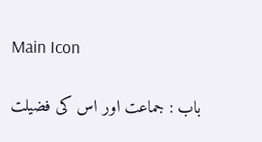Main Icon

باب : جماعت اور اس کی فضیلت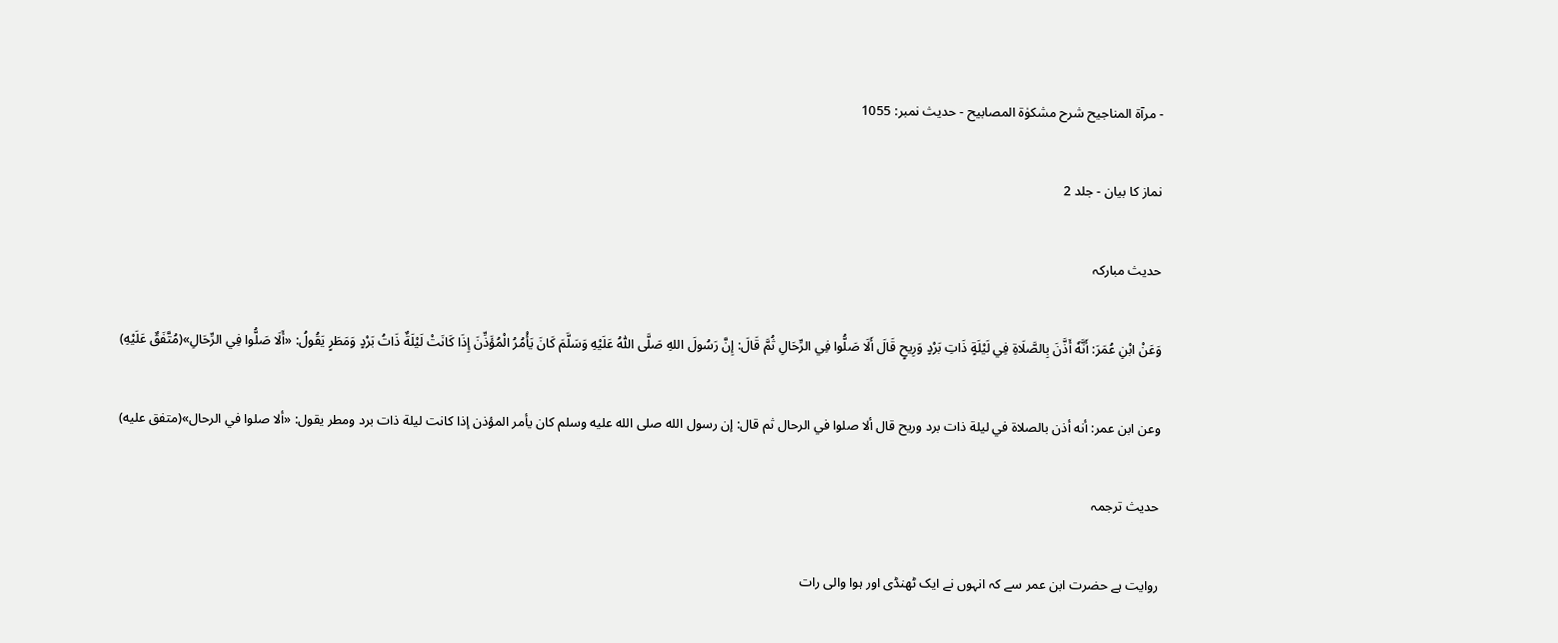- مرآۃ المناجیح شرح مشکوٰۃ المصابیح - حدیث نمبر: 1055

نماز کا بیان - جلد 2

حدیث مبارکہ

وَعَنْ ابْنِ عُمَرَ: أَنَّهٗ أَذَّنَ بِالصَّلَاةِ فِي لَيْلَةٍ ذَاتِ بَرْدٍ وَرِيحٍ قَالَ أَلَا صَلُّوا فِي الرِّحَالِ ثُمَّ قَالَ: إِنَّ رَسُولَ اللهِ صَلَّى اللّٰهُ عَلَيْهِ وَسَلَّمَ كَانَ يَأْمُرُ الْمُؤَذِّنَ إِذَا كَانَتْ لَيْلَةٌ ذَاتُ بَرْدٍ وَمَطَرٍ يَقُولُ: «أَلَا صَلُّوا فِي الرِّحَالِ»(مُتَّفَقٌ عَلَيْهِ)

وعن ابن عمر: أنه أذن بالصلاة في ليلة ذات برد وريح قال ألا صلوا في الرحال ثم قال: إن رسول الله صلى الله عليه وسلم كان يأمر المؤذن إذا كانت ليلة ذات برد ومطر يقول: «ألا صلوا في الرحال»(متفق عليه)

حدیث ترجمہ

روایت ہے حضرت ابن عمر سے کہ انہوں نے ایک ٹھنڈی اور ہوا والی رات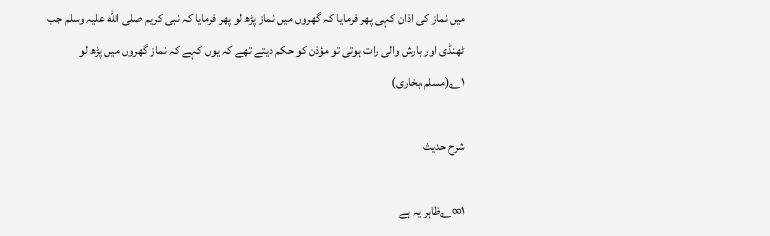میں نماز کی اذان کہی پھر فرمایا کہ گھروں میں نماز پڑھ لو پھر فرمایا کہ نبی کریم صلی الله علیہ وسلم جب ٹھنڈی اور بارش والی رات ہوتی تو مؤذن کو حکم دیتے تھے کہ یوں کہے کہ نماز گھروں میں پڑھ لو ۱؎(مسلم،بخاری)

شرح حدیث

۱∞؎ظاہر یہ ہے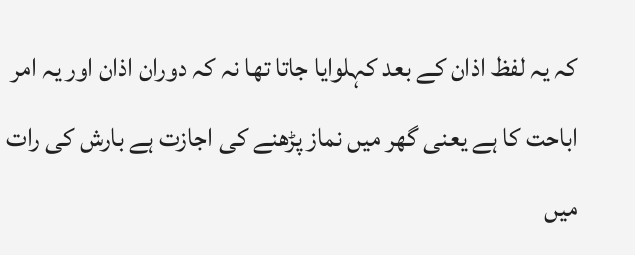کہ یہ لفظ اذان کے بعد کہلوایا جاتا تھا نہ کہ دوران اذان اور یہ امر اباحت کا ہے یعنی گھر میں نماز پڑھنے کی اجازت ہے بارش کی رات میں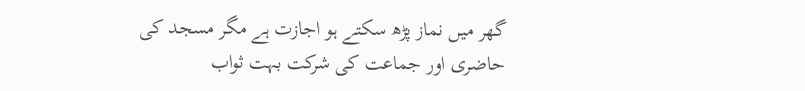گھر میں نماز پڑھ سکتے ہو اجازت ہے مگر مسجد کی حاضری اور جماعت کی شرکت بہت ثواب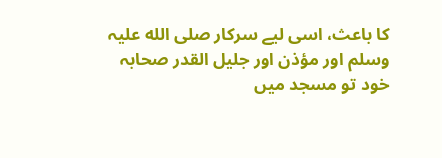کا باعث، اسی لیے سرکار صلی الله علیہ وسلم اور مؤذن اور جلیل القدر صحابہ خود تو مسجد میں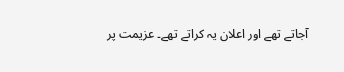آجاتے تھے اور اعلان یہ کراتے تھے۔ عزیمت پر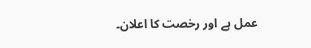عمل ہے اور رخصت کا اعلان۔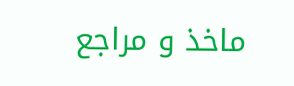ماخذ و مراجع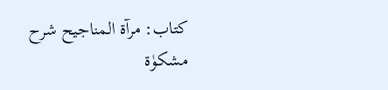کتاب: مرآۃ المناجیح شرح مشکوٰۃ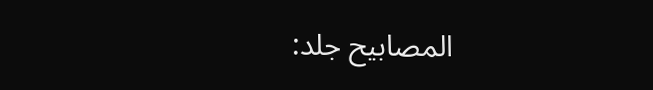المصابیح جلد: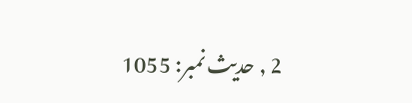2 , حدیث نمبر: 1055